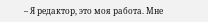– Я редактор, это моя работа. Мне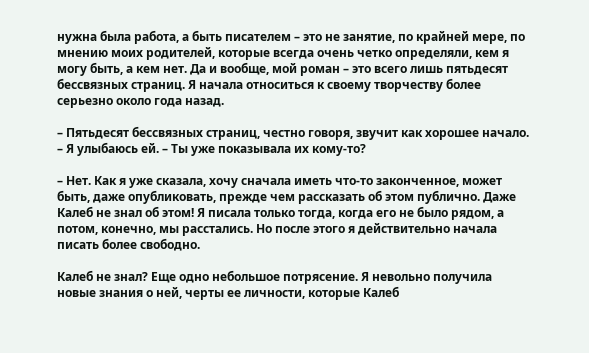нужна была работа, а быть писателем – это не занятие, по крайней мере, по мнению моих родителей, которые всегда очень четко определяли, кем я могу быть, а кем нет. Да и вообще, мой роман – это всего лишь пятьдесят бессвязных страниц. Я начала относиться к своему творчеству более серьезно около года назад.

– Пятьдесят бессвязных страниц, честно говоря, звучит как хорошее начало. – Я улыбаюсь ей. – Ты уже показывала их кому-то?

– Нет. Как я уже сказала, хочу сначала иметь что-то законченное, может быть, даже опубликовать, прежде чем рассказать об этом публично. Даже Калеб не знал об этом! Я писала только тогда, когда его не было рядом, а потом, конечно, мы расстались. Но после этого я действительно начала писать более свободно.

Калеб не знал? Еще одно небольшое потрясение. Я невольно получила новые знания о ней, черты ее личности, которые Калеб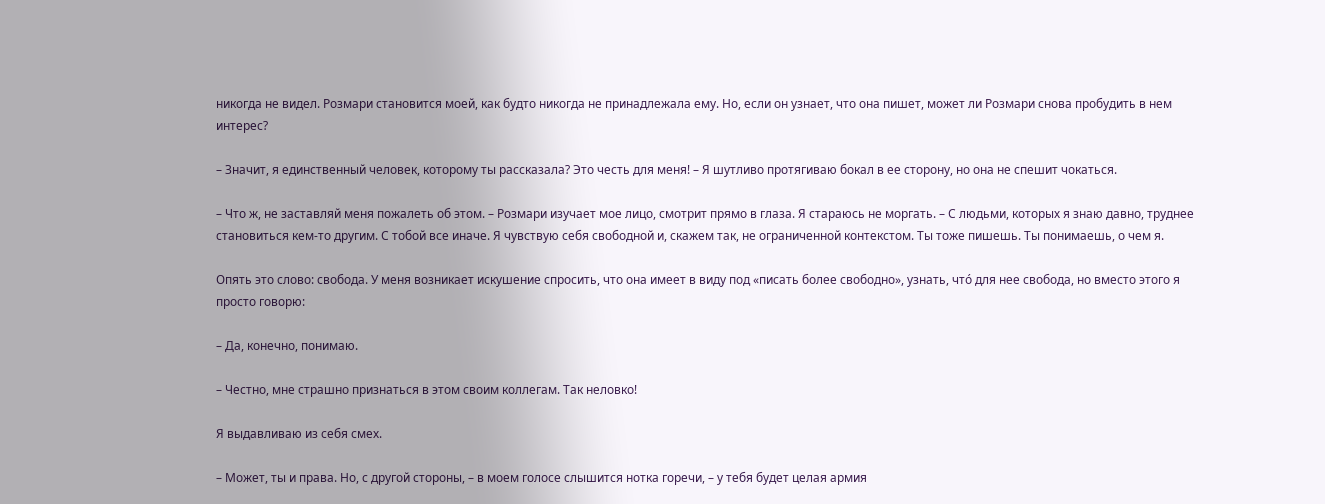никогда не видел. Розмари становится моей, как будто никогда не принадлежала ему. Но, если он узнает, что она пишет, может ли Розмари снова пробудить в нем интерес?

– Значит, я единственный человек, которому ты рассказала? Это честь для меня! – Я шутливо протягиваю бокал в ее сторону, но она не спешит чокаться.

– Что ж, не заставляй меня пожалеть об этом. – Розмари изучает мое лицо, смотрит прямо в глаза. Я стараюсь не моргать. – С людьми, которых я знаю давно, труднее становиться кем-то другим. С тобой все иначе. Я чувствую себя свободной и, скажем так, не ограниченной контекстом. Ты тоже пишешь. Ты понимаешь, о чем я.

Опять это слово: свобода. У меня возникает искушение спросить, что она имеет в виду под «писать более свободно», узнать, чтó для нее свобода, но вместо этого я просто говорю:

– Да, конечно, понимаю.

– Честно, мне страшно признаться в этом своим коллегам. Так неловко!

Я выдавливаю из себя смех.

– Может, ты и права. Но, с другой стороны, – в моем голосе слышится нотка горечи, – у тебя будет целая армия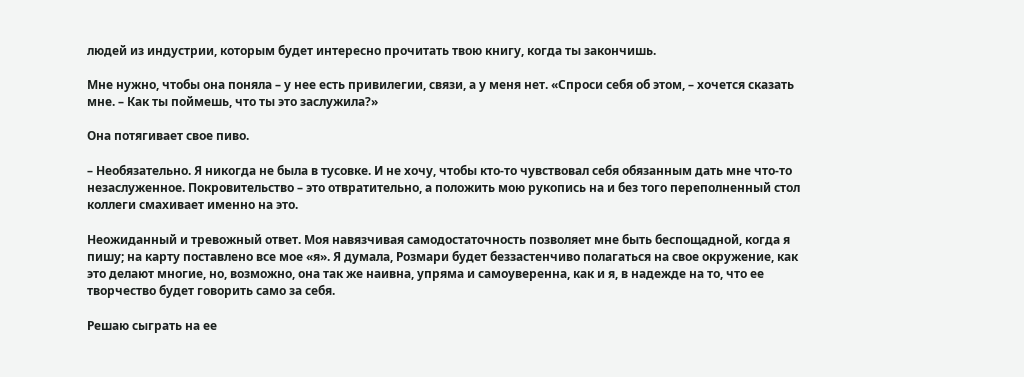людей из индустрии, которым будет интересно прочитать твою книгу, когда ты закончишь.

Мне нужно, чтобы она поняла – у нее есть привилегии, связи, а у меня нет. «Спроси себя об этом, – хочется сказать мне. – Как ты поймешь, что ты это заслужила?»

Она потягивает свое пиво.

– Необязательно. Я никогда не была в тусовке. И не хочу, чтобы кто-то чувствовал себя обязанным дать мне что-то незаслуженное. Покровительство – это отвратительно, а положить мою рукопись на и без того переполненный стол коллеги смахивает именно на это.

Неожиданный и тревожный ответ. Моя навязчивая самодостаточность позволяет мне быть беспощадной, когда я пишу; на карту поставлено все мое «я». Я думала, Розмари будет беззастенчиво полагаться на свое окружение, как это делают многие, но, возможно, она так же наивна, упряма и самоуверенна, как и я, в надежде на то, что ее творчество будет говорить само за себя.

Решаю сыграть на ее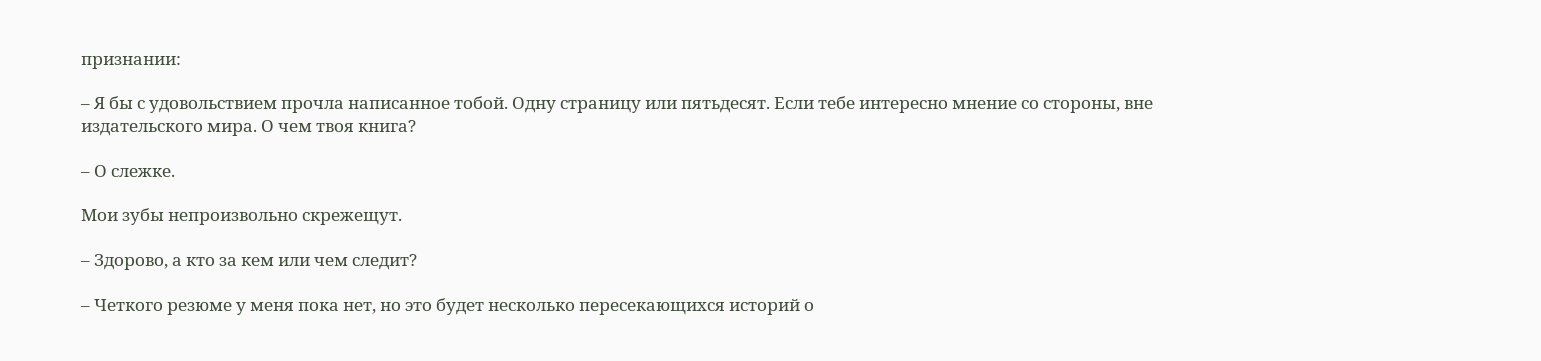признании:

– Я бы с удовольствием прочла написанное тобой. Одну страницу или пятьдесят. Если тебе интересно мнение со стороны, вне издательского мира. О чем твоя книга?

– О слежке.

Мои зубы непроизвольно скрежещут.

– Здорово, а кто за кем или чем следит?

– Четкого резюме у меня пока нет, но это будет несколько пересекающихся историй о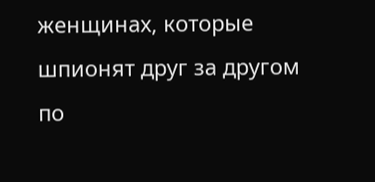женщинах, которые шпионят друг за другом по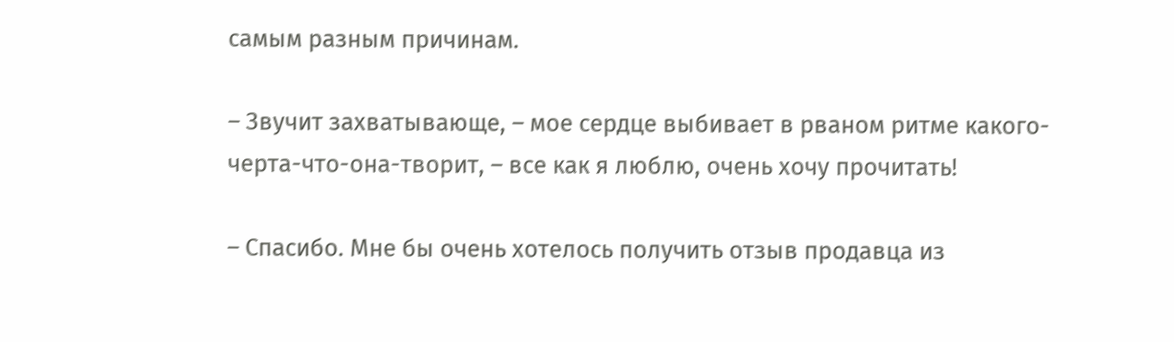самым разным причинам.

– Звучит захватывающе, – мое сердце выбивает в рваном ритме какого-черта-что-она-творит, – все как я люблю, очень хочу прочитать!

– Спасибо. Мне бы очень хотелось получить отзыв продавца из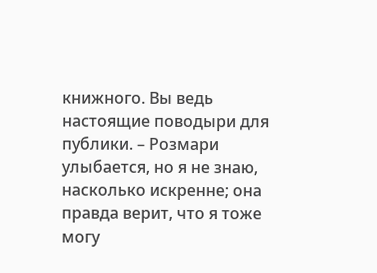книжного. Вы ведь настоящие поводыри для публики. – Розмари улыбается, но я не знаю, насколько искренне; она правда верит, что я тоже могу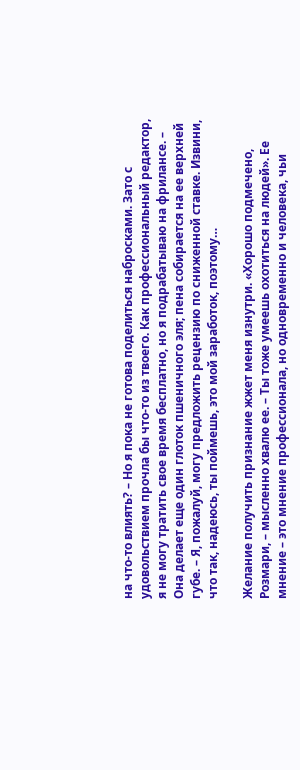на что-то влиять? – Но я пока не готова поделиться набросками. Зато с удовольствием прочла бы что-то из твоего. Как профессиональный редактор, я не могу тратить свое время бесплатно, но я подрабатываю на фрилансе. – Она делает еще один глоток пшеничного эля; пена собирается на ее верхней губе. – Я, пожалуй, могу предложить рецензию по сниженной ставке. Извини, что так, надеюсь, ты поймешь, это мой заработок, поэтому…

Желание получить признание жжет меня изнутри. «Хорошо подмечено, Розмари, – мысленно хвалю ее. – Ты тоже умеешь охотиться на людей». Ее мнение – это мнение профессионала, но одновременно и человека, чьи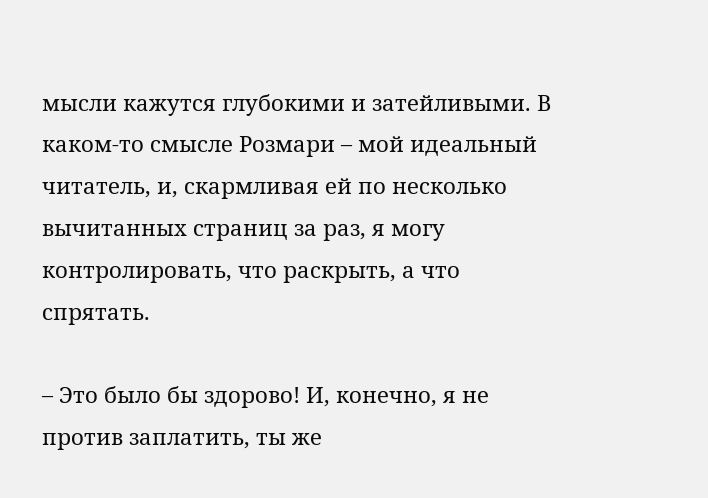мысли кажутся глубокими и затейливыми. В каком-то смысле Розмари – мой идеальный читатель, и, скармливая ей по несколько вычитанных страниц за раз, я могу контролировать, что раскрыть, а что спрятать.

– Это было бы здорово! И, конечно, я не против заплатить, ты же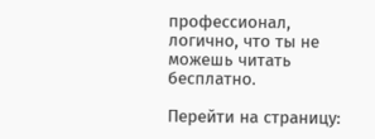профессионал, логично, что ты не можешь читать бесплатно.

Перейти на страницу: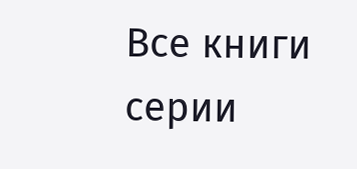Все книги серии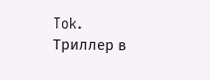Tok. Триллер в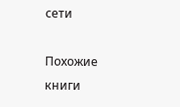сети

Похожие книги